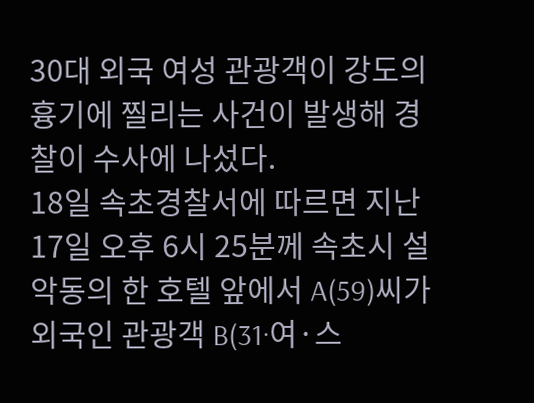30대 외국 여성 관광객이 강도의 흉기에 찔리는 사건이 발생해 경찰이 수사에 나섰다.
18일 속초경찰서에 따르면 지난 17일 오후 6시 25분께 속초시 설악동의 한 호텔 앞에서 A(59)씨가 외국인 관광객 B(31·여·스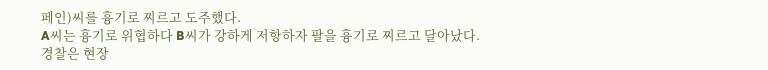페인)씨를 흉기로 찌르고 도주했다.
A씨는 흉기로 위협하다 B씨가 강하게 저항하자 팔을 흉기로 찌르고 달아났다.
경찰은 현장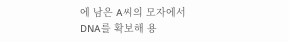에 남은 A씨의 모자에서 DNA를 확보해 용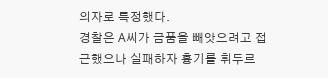의자로 특정했다.
경찰은 A씨가 금품을 빼앗으려고 접근했으나 실패하자 흉기를 휘두르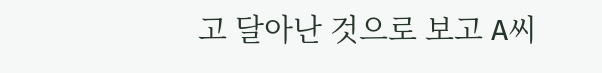고 달아난 것으로 보고 A씨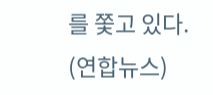를 쫓고 있다.
(연합뉴스)